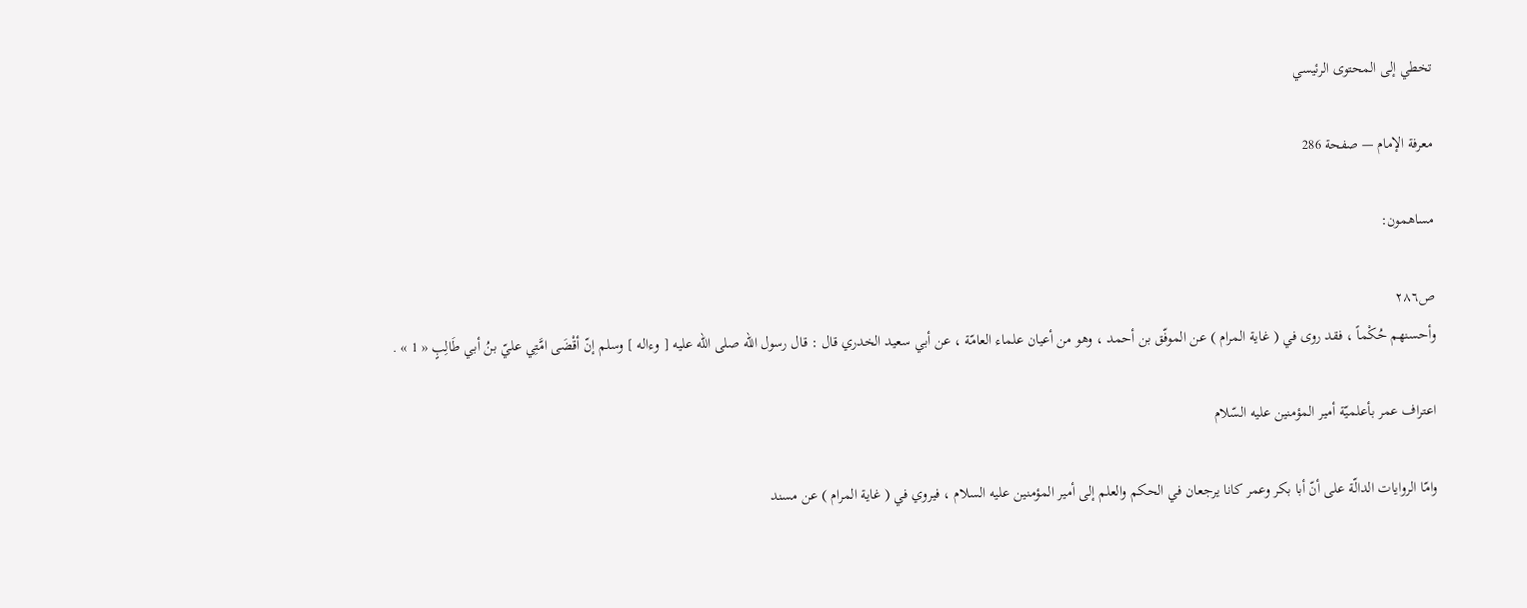تخطي إلى المحتوى الرئيسي

معرفة الإمام — صفحة 286

مساهمون:

ص٢٨٦
وأحسنهم حُكْماً ، فقد روى في ( غاية المرام ) عن الموفّق بن أحمد ، وهو من أعيان علماء العامّة ، عن أبي سعيد الخدري قال : قال رسول الله صلى الله عليه [ وءاله ] وسلم إنّ أقْضَى امَّتِي عليّ بنُ أبي طَالِبٍ « 1 » .

اعتراف عمر بأعلميّة أمير المؤمنين عليه السّلام

وامّا الروايات الدالّة على أنّ أبا بكر وعمر كانا يرجعان في الحكم والعلم إلى أمير المؤمنين عليه السلام ، فيروي في ( غاية المرام ) عن مسند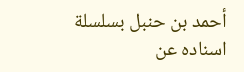أحمد بن حنبل بسلسلة اسناده عن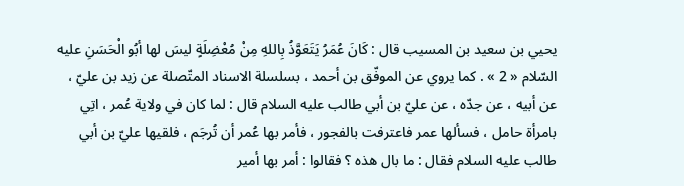يحيي بن سعيد بن المسيب قال : كَانَ عُمَرُ يَتَعَوَّذُ بِاللهِ مِنْ مُعْضِلَةٍ ليسَ لها أبُو الْحَسَنِ عليه السّلام « 2 » . كما يروي عن الموفّق بن أحمد ، بسلسلة الاسناد المتّصلة عن زيد بن عليّ ، عن أبيه ، عن جدّه ، عن عليّ بن أبي طالب عليه السلام قال : لما كان في ولاية عُمر ، اتِي بامرأة حامل ، فسألها عمر فاعترفت بالفجور ، فأمر بها عُمر أن تُرجَم ، فلقيها عليّ بن أبي طالب عليه السلام فقال : ما بال هذه ؟ فقالوا : أمر بها أمير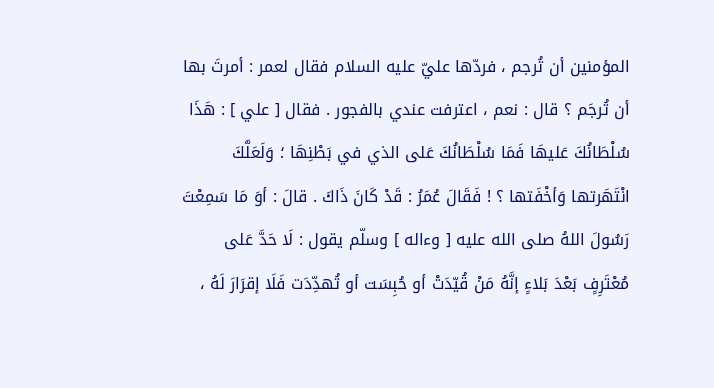المؤمنين أن تُرجم ، فردّها عليّ عليه السلام فقال لعمر : أمرتَ بها أن تُرجَم ؟ قال : نعم ، اعترفت عندي بالفجور . فقال [ علي ] : هَذَا سُلْطَانُكَ عَليهَا فَمَا سُلْطَانُكَ عَلى الذي في بَطْنِهَا ؛ وَلَعَلَّكَ انْتَهَرتها وَأخْفَتها ؟ ! فَقَالَ عُمَرُ : قَدْ كَانَ ذَاكَ . قالَ : أوَ مَا سَمِعْتَ رَسُولَ اللهُ صلى الله عليه [ وءاله ] وسلّم يقول : لَا حَدَّ عَلى مُعْتَرِفٍ بَعْدَ بَلاءٍ إنَّهُ مَنْ قُيّدَتْ أو حُبِسَت أو تُهدِّدَت فَلَا إقرَارَ لَهُ ،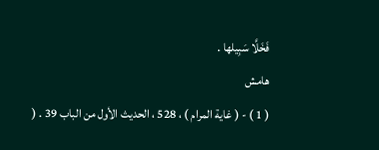فَخَلَّا سَبِيلها .
هامش
( 1 ) - ( غاية المرام ) ، 528 ، الحديث الأول من الباب 39 . (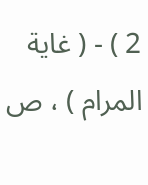2 ) - ( غاية المرام ) ، ص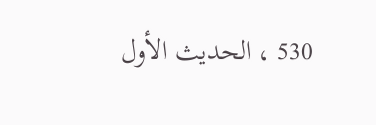530 ، الحديث الأول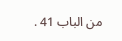من الباب 41 .